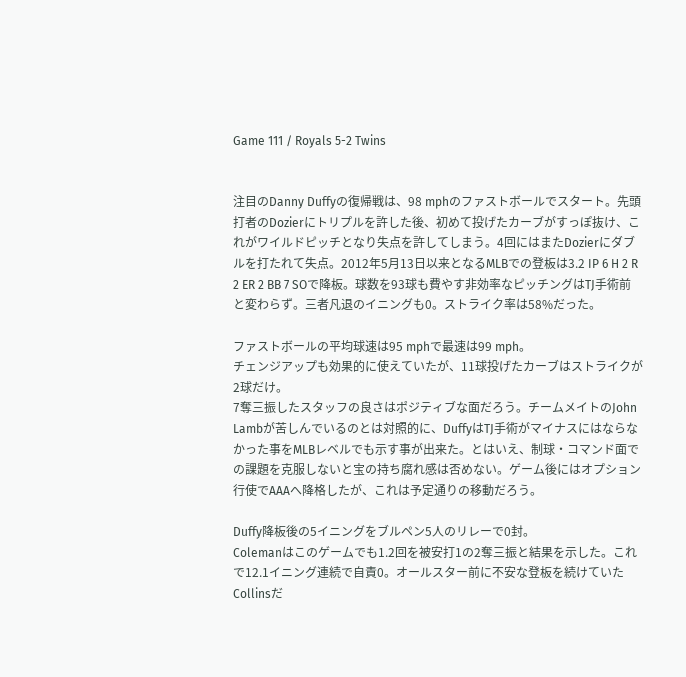Game 111 / Royals 5-2 Twins


注目のDanny Duffyの復帰戦は、98 mphのファストボールでスタート。先頭打者のDozierにトリプルを許した後、初めて投げたカーブがすっぽ抜け、これがワイルドピッチとなり失点を許してしまう。4回にはまたDozierにダブルを打たれて失点。2012年5月13日以来となるMLBでの登板は3.2 IP 6 H 2 R 2 ER 2 BB 7 SOで降板。球数を93球も費やす非効率なピッチングはTJ手術前と変わらず。三者凡退のイニングも0。ストライク率は58%だった。

ファストボールの平均球速は95 mphで最速は99 mph。
チェンジアップも効果的に使えていたが、11球投げたカーブはストライクが2球だけ。
7奪三振したスタッフの良さはポジティブな面だろう。チームメイトのJohn Lambが苦しんでいるのとは対照的に、DuffyはTJ手術がマイナスにはならなかった事をMLBレベルでも示す事が出来た。とはいえ、制球・コマンド面での課題を克服しないと宝の持ち腐れ感は否めない。ゲーム後にはオプション行使でAAAへ降格したが、これは予定通りの移動だろう。

Duffy降板後の5イニングをブルペン5人のリレーで0封。
Colemanはこのゲームでも1.2回を被安打1の2奪三振と結果を示した。これで12.1イニング連続で自責0。オールスター前に不安な登板を続けていたCollinsだ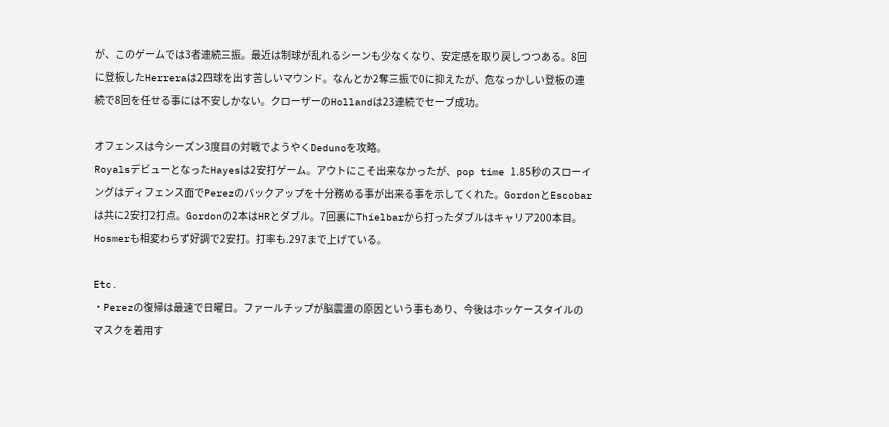が、このゲームでは3者連続三振。最近は制球が乱れるシーンも少なくなり、安定感を取り戻しつつある。8回に登板したHerreraは2四球を出す苦しいマウンド。なんとか2奪三振で0に抑えたが、危なっかしい登板の連続で8回を任せる事には不安しかない。クローザーのHollandは23連続でセーブ成功。

オフェンスは今シーズン3度目の対戦でようやくDedunoを攻略。
RoyalsデビューとなったHayesは2安打ゲーム。アウトにこそ出来なかったが、pop time 1.85秒のスローイングはディフェンス面でPerezのバックアップを十分務める事が出来る事を示してくれた。GordonとEscobarは共に2安打2打点。Gordonの2本はHRとダブル。7回裏にThielbarから打ったダブルはキャリア200本目。Hosmerも相変わらず好調で2安打。打率も.297まで上げている。

Etc.
・Perezの復帰は最速で日曜日。ファールチップが脳震盪の原因という事もあり、今後はホッケースタイルのマスクを着用す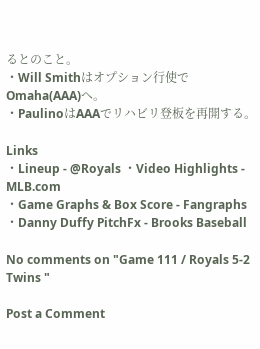るとのこと。
・Will Smithはオプション行使でOmaha(AAA)へ。
・PaulinoはAAAでリハビリ登板を再開する。

Links
・Lineup - @Royals ・Video Highlights - MLB.com
・Game Graphs & Box Score - Fangraphs ・Danny Duffy PitchFx - Brooks Baseball

No comments on "Game 111 / Royals 5-2 Twins "

Post a Comment